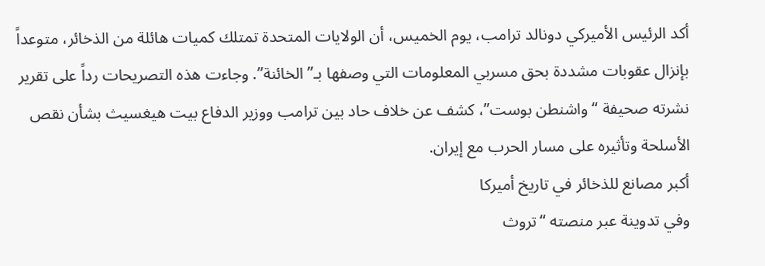أكد الرئيس الأميركي دونالد ترامب، يوم الخميس، أن الولايات المتحدة تمتلك كميات هائلة من الذخائر، متوعداً بإنزال عقوبات مشددة بحق مسربي المعلومات التي وصفها بـ”الخائنة”. وجاءت هذه التصريحات رداً على تقرير نشرته صحيفة “واشنطن بوست”، كشف عن خلاف حاد بين ترامب ووزير الدفاع بيت هيغسيث بشأن نقص الأسلحة وتأثيره على مسار الحرب مع إيران.
أكبر مصانع للذخائر في تاريخ أميركا
وفي تدوينة عبر منصته “تروث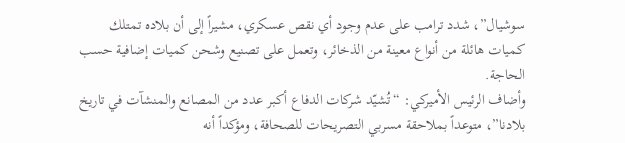سوشيال”، شدد ترامب على عدم وجود أي نقص عسكري، مشيراً إلى أن بلاده تمتلك كميات هائلة من أنواع معينة من الذخائر، وتعمل على تصنيع وشحن كميات إضافية حسب الحاجة.
وأضاف الرئيس الأميركي: “تُشيّد شركات الدفاع أكبر عدد من المصانع والمنشآت في تاريخ بلادنا”، متوعداً بملاحقة مسربي التصريحات للصحافة، ومؤكداً أنه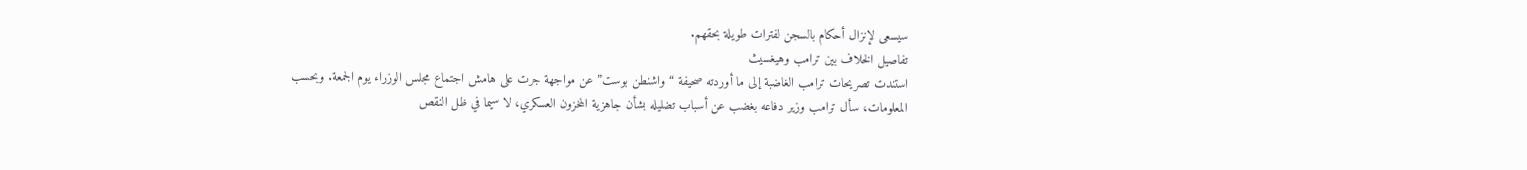سيسعى لإنزال أحكام بالسجن لفترات طويلة بحقهم.
تفاصيل الخلاف بين ترامب وهيغسيث
استندت تصريحات ترامب الغاضبة إلى ما أوردته صحيفة “واشنطن بوست” عن مواجهة جرت على هامش اجتماع مجلس الوزراء يوم الجمعة. وبحسب المعلومات، سأل ترامب وزير دفاعه بغضب عن أسباب تضليله بشأن جاهزية المخزون العسكري، لا سيما في ظل النقص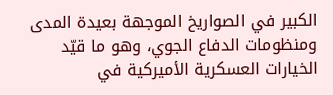الكبير في الصواريخ الموجهة بعيدة المدى ومنظومات الدفاع الجوي، وهو ما قيّد الخيارات العسكرية الأميركية في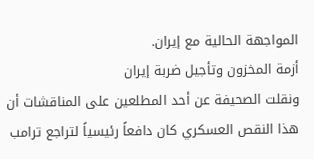المواجهة الحالية مع إيران.
أزمة المخزون وتأجيل ضربة إيران
ونقلت الصحيفة عن أحد المطلعين على المناقشات أن هذا النقص العسكري كان دافعاً رئيسياً لتراجع ترامب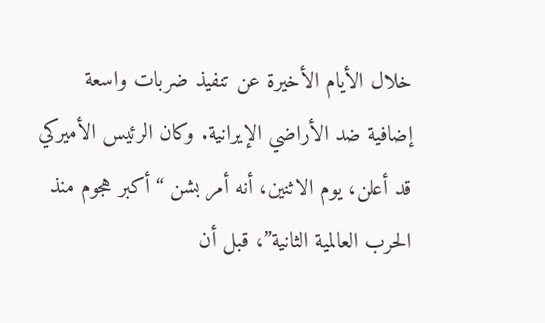خلال الأيام الأخيرة عن تنفيذ ضربات واسعة إضافية ضد الأراضي الإيرانية. وكان الرئيس الأميركي قد أعلن، يوم الاثنين، أنه أمر بشن “أكبر هجوم منذ الحرب العالمية الثانية”، قبل أن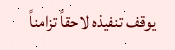يوقف تنفيذه لاحقاً تزامناً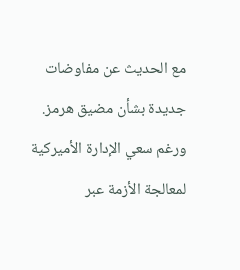مع الحديث عن مفاوضات جديدة بشأن مضيق هرمز.
ورغم سعي الإدارة الأميركية لمعالجة الأزمة عبر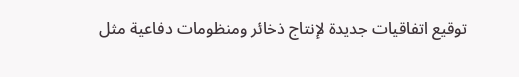توقيع اتفاقيات جديدة لإنتاج ذخائر ومنظومات دفاعية مثل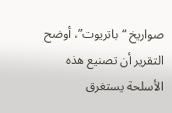صواريخ “باتريوت”، أوضح التقرير أن تصنيع هذه الأسلحة يستغرق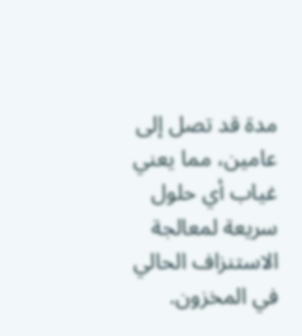مدة قد تصل إلى عامين، مما يعني غياب أي حلول سريعة لمعالجة الاستنزاف الحالي في المخزون.